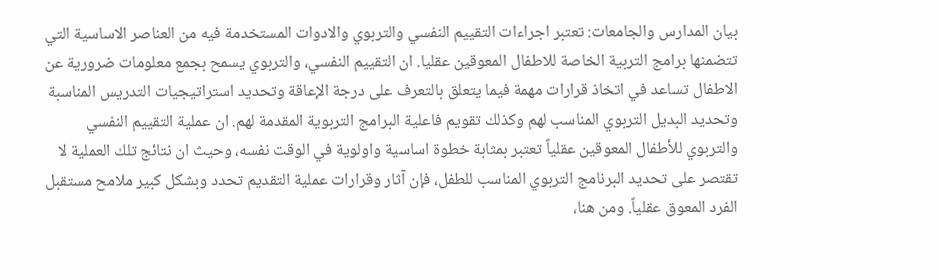بيان المدارس والجامعات: تعتبر اجراءات التقييم النفسي والتربوي والادوات المستخدمة فيه من العناصر الاساسية التي تتضمنها برامج التربية الخاصة للاطفال المعوقين عقليا. ان التقييم النفسي، والتربوي يسمح بجمع معلومات ضرورية عن الاطفال تساعد في اتخاذ قرارات مهمة فيما يتعلق بالتعرف على درجة الإعاقة وتحديد استراتيجيات التدريس المناسبة وتحديد البديل التربوي المناسب لهم وكذلك تقويم فاعلية البرامج التربوية المقدمة لهم. ان عملية التقييم النفسي والتربوي للأطفال المعوقين عقلياً تعتبر بمثابة خطوة اساسية واولوية في الوقت نفسه، وحيث ان نتائج تلك العملية لا تقتصر على تحديد البرنامج التربوي المناسب للطفل، فإن آثار وقرارات عملية التقديم تحدد وبشكل كبير ملامح مستقبل الفرد المعوق عقلياً. ومن هنا،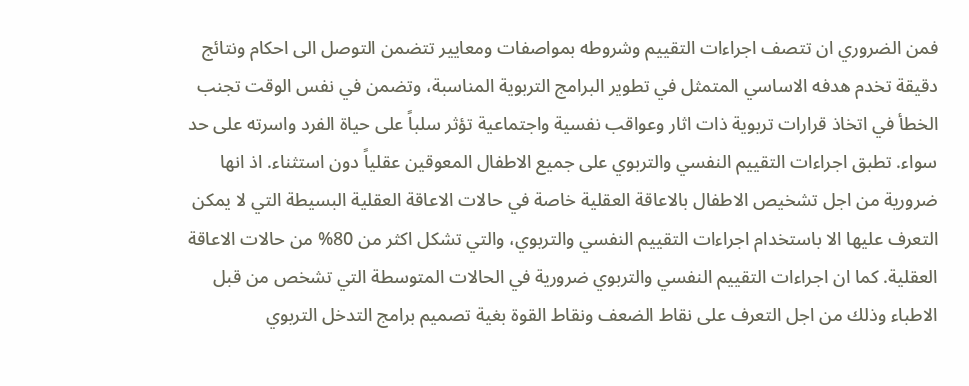فمن الضروري ان تتصف اجراءات التقييم وشروطه بمواصفات ومعايير تتضمن التوصل الى احكام ونتائج دقيقة تخدم هدفه الاساسي المتمثل في تطوير البرامج التربوية المناسبة، وتضمن في نفس الوقت تجنب الخطأ في اتخاذ قرارات تربوية ذات اثار وعواقب نفسية واجتماعية تؤثر سلباً على حياة الفرد واسرته على حد سواء. تطبق اجراءات التقييم النفسي والتربوي على جميع الاطفال المعوقين عقلياً دون استثناء. اذ انها ضرورية من اجل تشخيص الاطفال بالاعاقة العقلية خاصة في حالات الاعاقة العقلية البسيطة التي لا يمكن التعرف عليها الا باستخدام اجراءات التقييم النفسي والتربوي، والتي تشكل اكثر من 80% من حالات الاعاقة العقلية. كما ان اجراءات التقييم النفسي والتربوي ضرورية في الحالات المتوسطة التي تشخص من قبل الاطباء وذلك من اجل التعرف على نقاط الضعف ونقاط القوة بغية تصميم برامج التدخل التربوي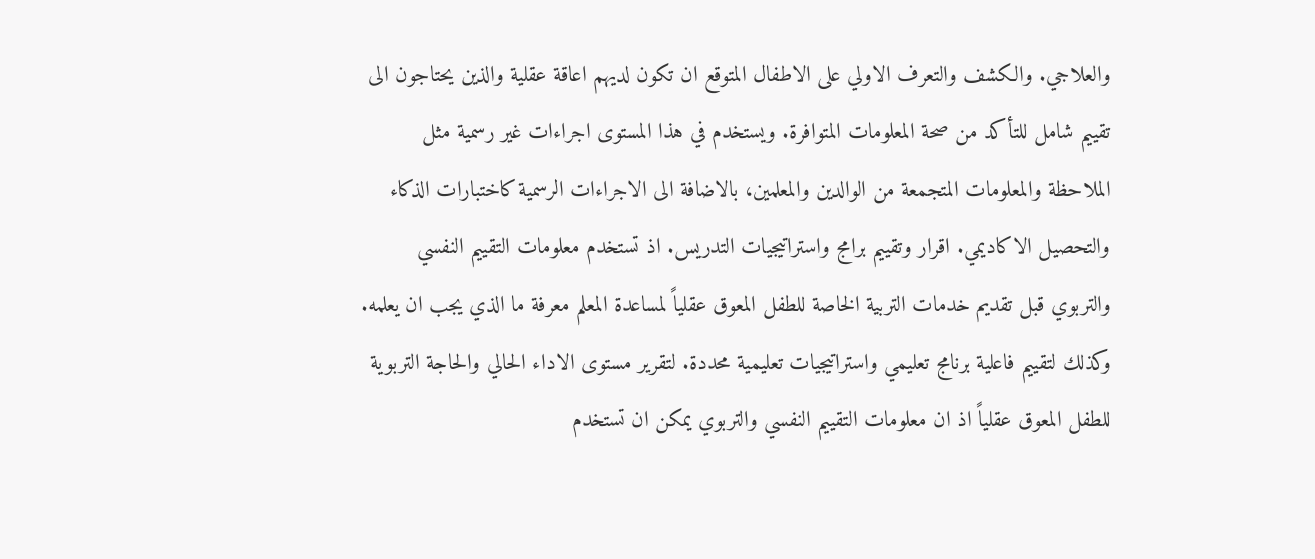والعلاجي. والكشف والتعرف الاولي على الاطفال المتوقع ان تكون لديهم اعاقة عقلية والذين يحتاجون الى تقييم شامل للتأكد من صحة المعلومات المتوافرة. ويستخدم في هذا المستوى اجراءات غير رسمية مثل الملاحظة والمعلومات المتجمعة من الوالدين والمعلمين، بالاضافة الى الاجراءات الرسمية كاختبارات الذكاء والتحصيل الاكاديمي. اقرار وتقييم برامج واستراتيجيات التدريس. اذ تستخدم معلومات التقييم النفسي والتربوي قبل تقديم خدمات التربية الخاصة للطفل المعوق عقلياً لمساعدة المعلم معرفة ما الذي يجب ان يعلمه. وكذلك لتقييم فاعلية برنامج تعليمي واستراتيجيات تعليمية محددة. لتقرير مستوى الاداء الحالي والحاجة التربوية للطفل المعوق عقلياً اذ ان معلومات التقييم النفسي والتربوي يمكن ان تستخدم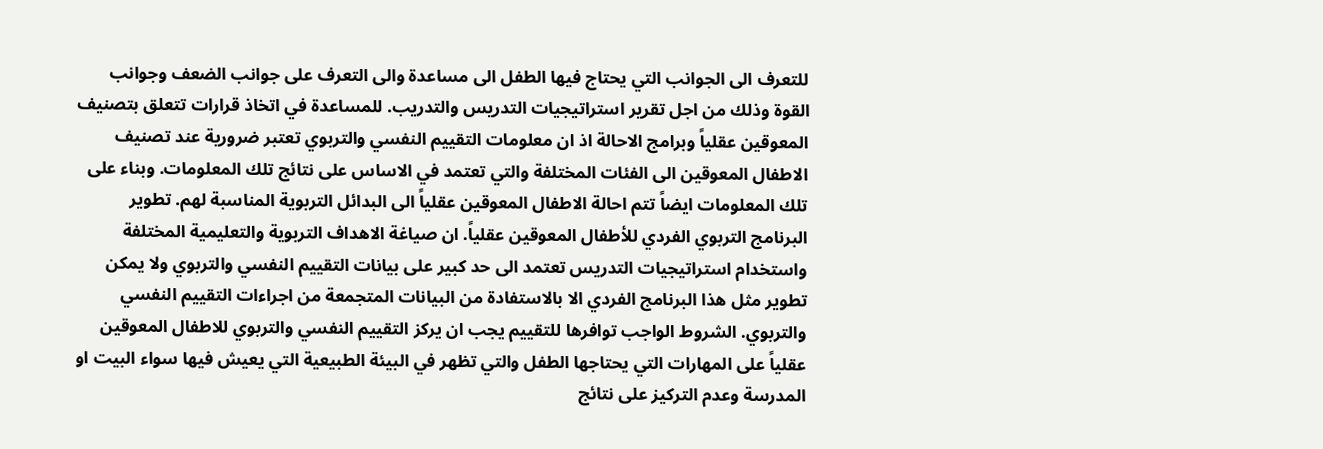للتعرف الى الجوانب التي يحتاج فيها الطفل الى مساعدة والى التعرف على جوانب الضعف وجوانب القوة وذلك من اجل تقرير استراتيجيات التدريس والتدريب. للمساعدة في اتخاذ قرارات تتعلق بتصنيف المعوقين عقلياً وبرامج الاحالة اذ ان معلومات التقييم النفسي والتربوي تعتبر ضرورية عند تصنيف الاطفال المعوقين الى الفئات المختلفة والتي تعتمد في الاساس على نتائج تلك المعلومات. وبناء على تلك المعلومات ايضاً تتم احالة الاطفال المعوقين عقلياً الى البدائل التربوية المناسبة لهم. تطوير البرنامج التربوي الفردي للأطفال المعوقين عقلياً. ان صياغة الاهداف التربوية والتعليمية المختلفة واستخدام استراتيجيات التدريس تعتمد الى حد كبير على بيانات التقييم النفسي والتربوي ولا يمكن تطوير مثل هذا البرنامج الفردي الا بالاستفادة من البيانات المتجمعة من اجراءات التقييم النفسي والتربوي. الشروط الواجب توافرها للتقييم يجب ان يركز التقييم النفسي والتربوي للاطفال المعوقين عقلياً على المهارات التي يحتاجها الطفل والتي تظهر في البيئة الطبيعية التي يعيش فيها سواء البيت او المدرسة وعدم التركيز على نتائج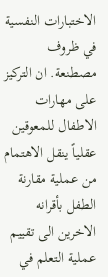الاختبارات النفسية في ظروف مصطنعة. ان التركيز على مهارات الاطفال للمعوقين عقلياً ينقل الاهتمام من عملية مقارنة الطفل بأقرانه الاخرين الى تقييم عملية التعلم في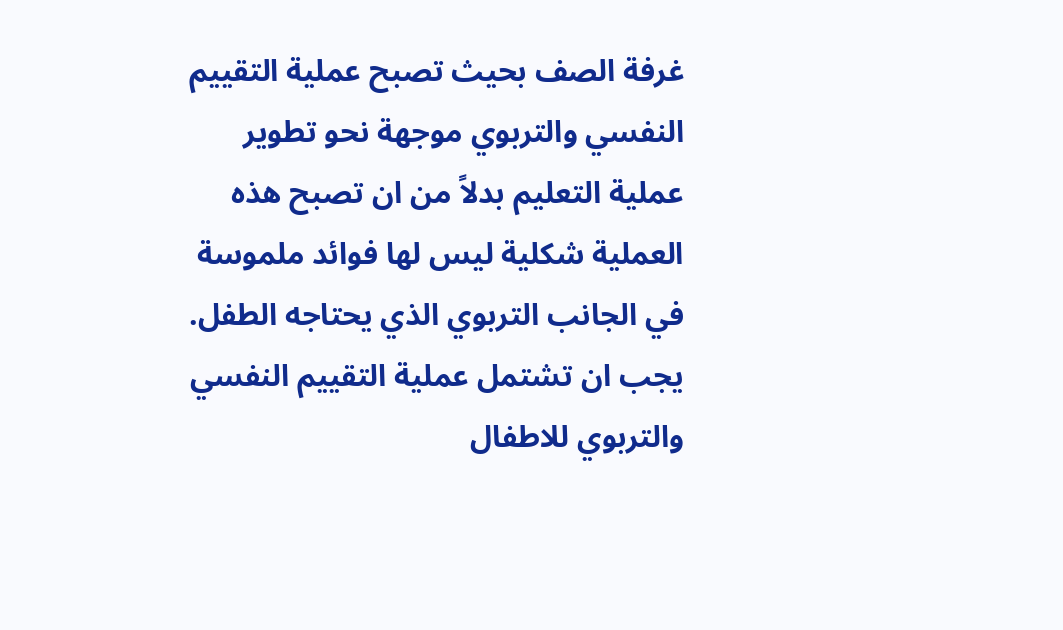غرفة الصف بحيث تصبح عملية التقييم النفسي والتربوي موجهة نحو تطوير عملية التعليم بدلاً من ان تصبح هذه العملية شكلية ليس لها فوائد ملموسة في الجانب التربوي الذي يحتاجه الطفل. يجب ان تشتمل عملية التقييم النفسي والتربوي للاطفال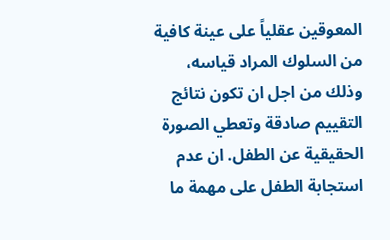المعوقين عقلياً على عينة كافية من السلوك المراد قياسه، وذلك من اجل ان تكون نتائج التقييم صادقة وتعطي الصورة الحقيقية عن الطفل. ان عدم استجابة الطفل على مهمة ما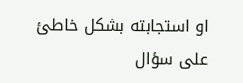او استجابته بشكل خاطئ على سؤال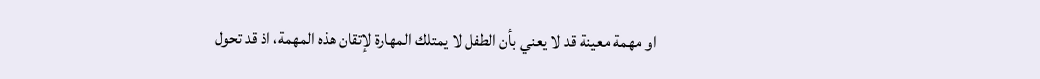او مهمة معينة قد لا يعني بأن الطفل لا يمتلك المهارة لإتقان هذه المهمة، اذ قد تحول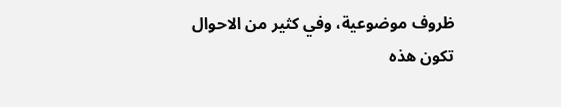ظروف موضوعية، وفي كثير من الاحوال تكون هذه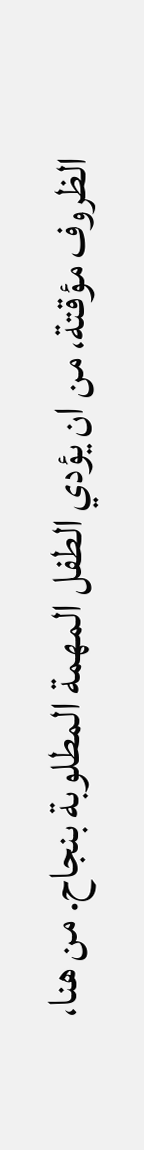الظروف مؤقتة، من ان يؤدي الطفل المهمة المطلوبة بنجاح. من هنا،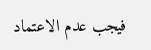فيجب عدم الاعتماد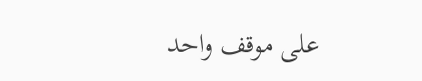على موقف واحد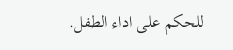للحكم على اداء الطفل.